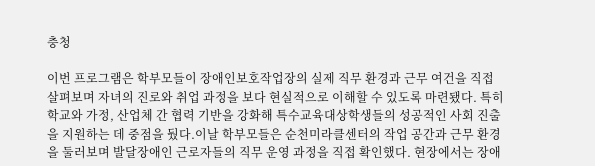충청

이번 프로그램은 학부모들이 장애인보호작업장의 실제 직무 환경과 근무 여건을 직접 살펴보며 자녀의 진로와 취업 과정을 보다 현실적으로 이해할 수 있도록 마련됐다. 특히 학교와 가정, 산업체 간 협력 기반을 강화해 특수교육대상학생들의 성공적인 사회 진출을 지원하는 데 중점을 뒀다.이날 학부모들은 순천미라클센터의 작업 공간과 근무 환경을 둘러보며 발달장애인 근로자들의 직무 운영 과정을 직접 확인했다. 현장에서는 장애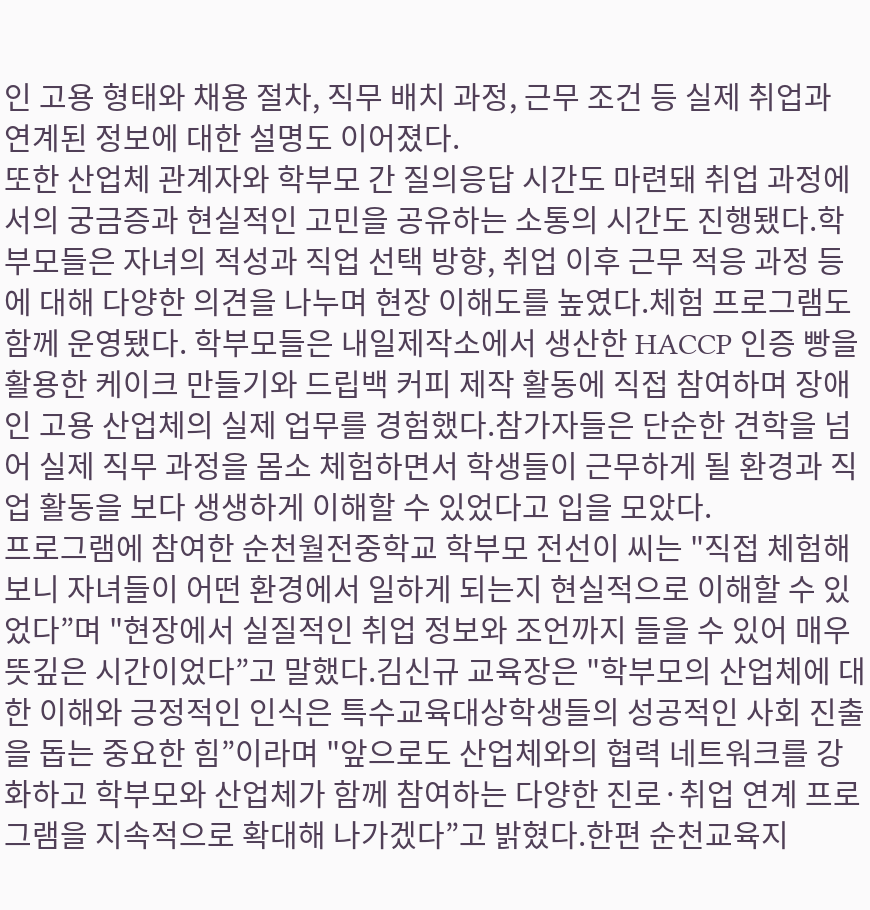인 고용 형태와 채용 절차, 직무 배치 과정, 근무 조건 등 실제 취업과 연계된 정보에 대한 설명도 이어졌다.
또한 산업체 관계자와 학부모 간 질의응답 시간도 마련돼 취업 과정에서의 궁금증과 현실적인 고민을 공유하는 소통의 시간도 진행됐다.학부모들은 자녀의 적성과 직업 선택 방향, 취업 이후 근무 적응 과정 등에 대해 다양한 의견을 나누며 현장 이해도를 높였다.체험 프로그램도 함께 운영됐다. 학부모들은 내일제작소에서 생산한 HACCP 인증 빵을 활용한 케이크 만들기와 드립백 커피 제작 활동에 직접 참여하며 장애인 고용 산업체의 실제 업무를 경험했다.참가자들은 단순한 견학을 넘어 실제 직무 과정을 몸소 체험하면서 학생들이 근무하게 될 환경과 직업 활동을 보다 생생하게 이해할 수 있었다고 입을 모았다.
프로그램에 참여한 순천월전중학교 학부모 전선이 씨는 "직접 체험해 보니 자녀들이 어떤 환경에서 일하게 되는지 현실적으로 이해할 수 있었다”며 "현장에서 실질적인 취업 정보와 조언까지 들을 수 있어 매우 뜻깊은 시간이었다”고 말했다.김신규 교육장은 "학부모의 산업체에 대한 이해와 긍정적인 인식은 특수교육대상학생들의 성공적인 사회 진출을 돕는 중요한 힘”이라며 "앞으로도 산업체와의 협력 네트워크를 강화하고 학부모와 산업체가 함께 참여하는 다양한 진로·취업 연계 프로그램을 지속적으로 확대해 나가겠다”고 밝혔다.한편 순천교육지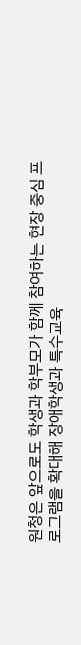원청은 앞으로도 학생과 학부모가 함께 참여하는 현장 중심 프로그램을 확대해 장애학생과 특수교육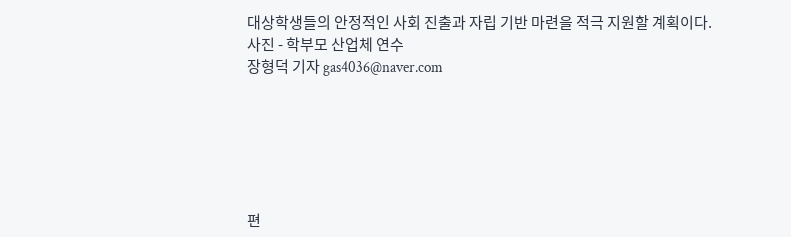대상학생들의 안정적인 사회 진출과 자립 기반 마련을 적극 지원할 계획이다.
사진 - 학부모 산업체 연수
장형덕 기자 gas4036@naver.com






편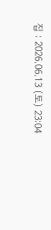집 : 2026.06.13 (토) 23:04